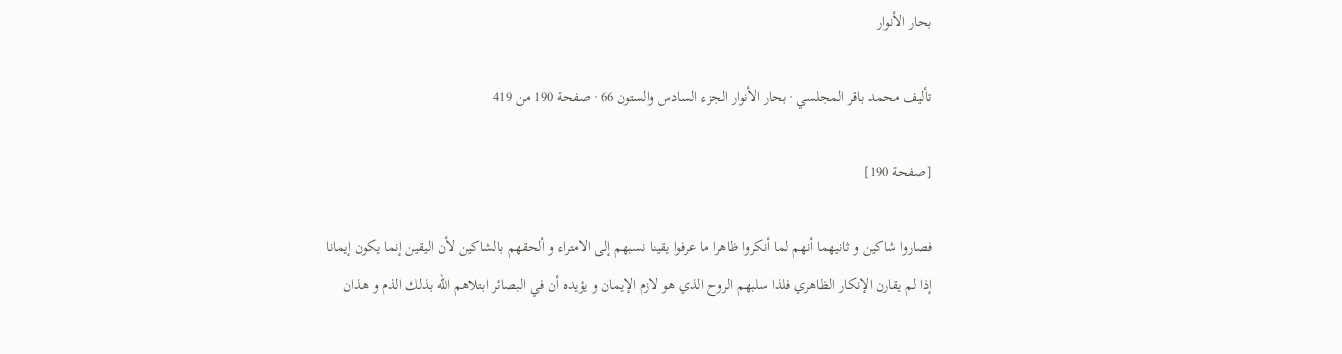بحار الأنوار

تأليف محمد باقر المجلسي · بحار الأنوار الجزء السادس والستون 66 · صفحة 190 من 419

[صفحة 190]

فصاروا شاكين و ثانيهما أنهم لما أنكروا ظاهرا ما عرفوا يقينا نسبهم إلى الامتراء و ألحقهم بالشاكين لأن اليقين إنما يكون إيمانا إذا لم يقارن الإنكار الظاهري فلذا سلبهم الروح الذي هو لازم الإيمان و يؤيده أن في البصائر ابتلاهم الله بذلك الذم و هذان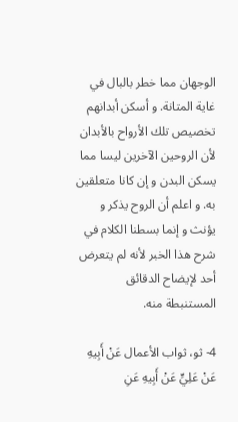الوجهان مما خطر بالبال في غاية المتانة. و أسكن أبدانهم تخصيص تلك الأرواح بالأبدان لأن الروحين الآخرين ليسا مما يسكن البدن و إن كانا متعلقين به. و اعلم أن الروح يذكر و يؤنث و إنما بسطنا الكلام في شرح هذا الخبر لأنه لم يتعرض أحد لإيضاح الدقائق المستنبطة منه.

4- ثو، ثواب الأعمال عَنْ أَبِيهِ عَنْ عَلِيٍّ عَنْ أَبِيهِ عَنِ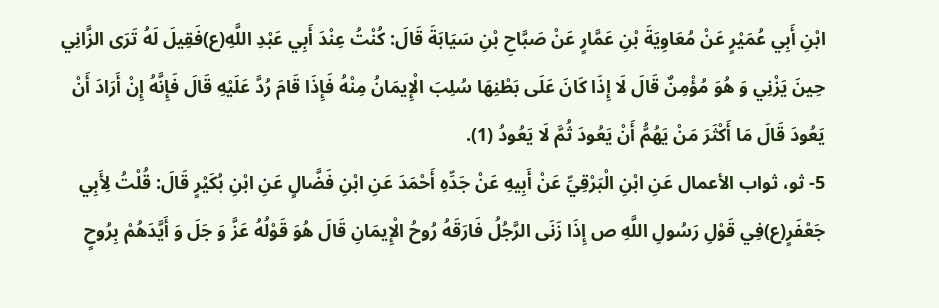ابْنِ أَبِي عُمَيْرٍ عَنْ مُعَاوِيَةَ بْنِ عَمَّارٍ عَنْ صَبَّاحِ بْنِ سَيَابَةَ قَالَ: كُنْتُ عِنْدَ أَبِي عَبْدِ اللَّهِ(ع)فَقِيلَ لَهُ تَرَى الزَّانِي حِينَ يَزْنِي وَ هُوَ مُؤْمِنٌ قَالَ لَا إِذَا كَانَ عَلَى بَطْنِهَا سُلِبَ الْإِيمَانُ مِنْهُ فَإِذَا قَامَ رُدَّ عَلَيْهِ قَالَ فَإِنَّهُ إِنْ أَرَادَ أَنْ يَعُودَ قَالَ مَا أَكْثَرَ مَنْ يَهُمُّ أَنْ يَعُودَ ثُمَّ لَا يَعُودُ (1).
5- ثو، ثواب الأعمال عَنِ ابْنِ الْبَرْقِيِّ عَنْ أَبِيهِ عَنْ جَدِّهِ أَحْمَدَ عَنِ ابْنِ فَضَّالٍ عَنِ ابْنِ بُكَيْرٍ قَالَ: قُلْتُ لِأَبِي جَعْفَرٍ(ع)فِي قَوْلِ رَسُولِ اللَّهِ ص إِذَا زَنَى الرَّجُلُ فَارَقَهُ رُوحُ الْإِيمَانِ قَالَ هُوَ قَوْلُهُ عَزَّ وَ جَلَ وَ أَيَّدَهُمْ بِرُوحٍ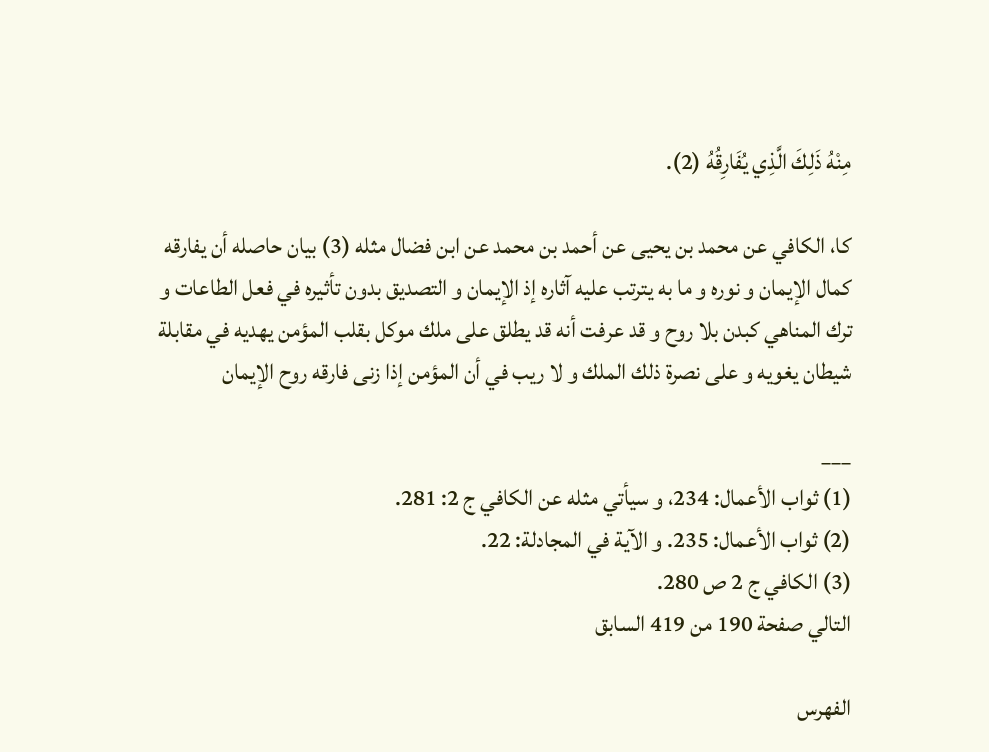مِنْهُ ذَلِكَ الَّذِي يُفَارِقُهُ (2).

كا، الكافي عن محمد بن يحيى عن أحمد بن محمد عن ابن فضال مثله (3) بيان حاصله أن يفارقه كمال الإيمان و نوره و ما به يترتب عليه آثاره إذ الإيمان و التصديق بدون تأثيره في فعل الطاعات و ترك المناهي كبدن بلا روح و قد عرفت أنه قد يطلق على ملك موكل بقلب المؤمن يهديه في مقابلة شيطان يغويه و على نصرة ذلك الملك و لا ريب في أن المؤمن إذا زنى فارقه روح الإيمان

___
(1) ثواب الأعمال: 234، و سيأتي مثله عن الكافي ج 2: 281.
(2) ثواب الأعمال: 235. و الآية في المجادلة: 22.
(3) الكافي ج 2 ص 280.
التالي صفحة 190 من 419 السابق

الفهرس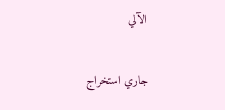الآلي

جاري استخراج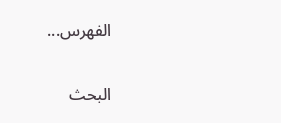الفهرس...

البحث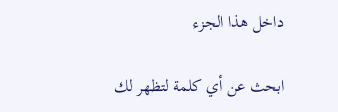داخل هذا الجزء

ابحث عن أي كلمة لتظهر لك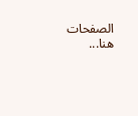الصفحات هنا...